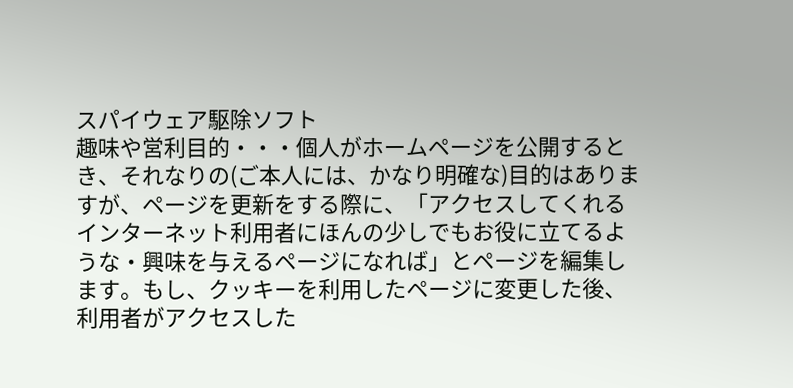スパイウェア駆除ソフト
趣味や営利目的・・・個人がホームページを公開するとき、それなりの(ご本人には、かなり明確な)目的はありますが、ページを更新をする際に、「アクセスしてくれるインターネット利用者にほんの少しでもお役に立てるような・興味を与えるページになれば」とページを編集します。もし、クッキーを利用したページに変更した後、利用者がアクセスした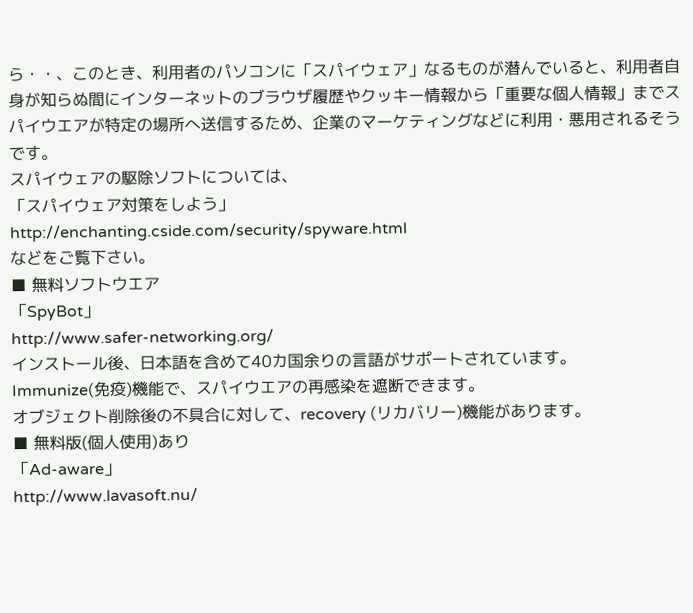ら・・、このとき、利用者のパソコンに「スパイウェア」なるものが潜んでいると、利用者自身が知らぬ間にインターネットのブラウザ履歴やクッキー情報から「重要な個人情報」までスパイウエアが特定の場所へ送信するため、企業のマーケティングなどに利用・悪用されるそうです。
スパイウェアの駆除ソフトについては、
「スパイウェア対策をしよう」
http://enchanting.cside.com/security/spyware.html
などをご覧下さい。
■ 無料ソフトウエア
「SpyBot」
http://www.safer-networking.org/
インストール後、日本語を含めて40カ国余りの言語がサポートされています。
Immunize(免疫)機能で、スパイウエアの再感染を遮断できます。
オブジェクト削除後の不具合に対して、recovery (リカバリー)機能があります。
■ 無料版(個人使用)あり
「Ad-aware」
http://www.lavasoft.nu/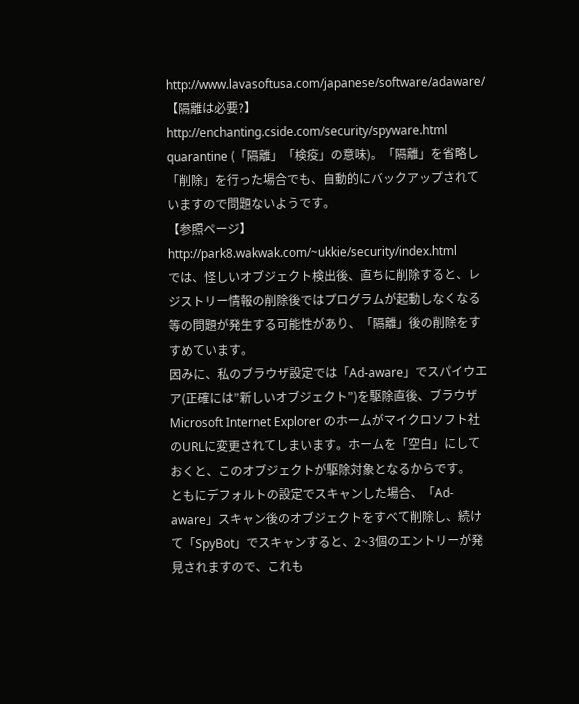http://www.lavasoftusa.com/japanese/software/adaware/
【隔離は必要?】http://enchanting.cside.com/security/spyware.html
quarantine (「隔離」「検疫」の意味)。「隔離」を省略し「削除」を行った場合でも、自動的にバックアップされていますので問題ないようです。
【参照ページ】
http://park8.wakwak.com/~ukkie/security/index.html
では、怪しいオブジェクト検出後、直ちに削除すると、レジストリー情報の削除後ではプログラムが起動しなくなる等の問題が発生する可能性があり、「隔離」後の削除をすすめています。
因みに、私のブラウザ設定では「Ad-aware」でスパイウエア(正確には”新しいオブジェクト”)を駆除直後、ブラウザ Microsoft Internet Explorer のホームがマイクロソフト社のURLに変更されてしまいます。ホームを「空白」にしておくと、このオブジェクトが駆除対象となるからです。
ともにデフォルトの設定でスキャンした場合、「Ad-aware」スキャン後のオブジェクトをすべて削除し、続けて「SpyBot」でスキャンすると、2~3個のエントリーが発見されますので、これも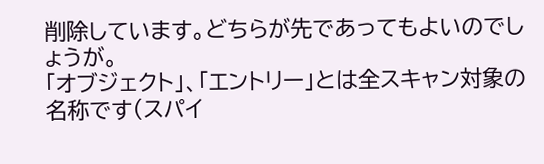削除しています。どちらが先であってもよいのでしょうが。
「オブジェクト」、「エントリー」とは全スキャン対象の名称です(スパイ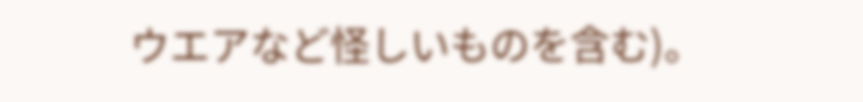ウエアなど怪しいものを含む)。